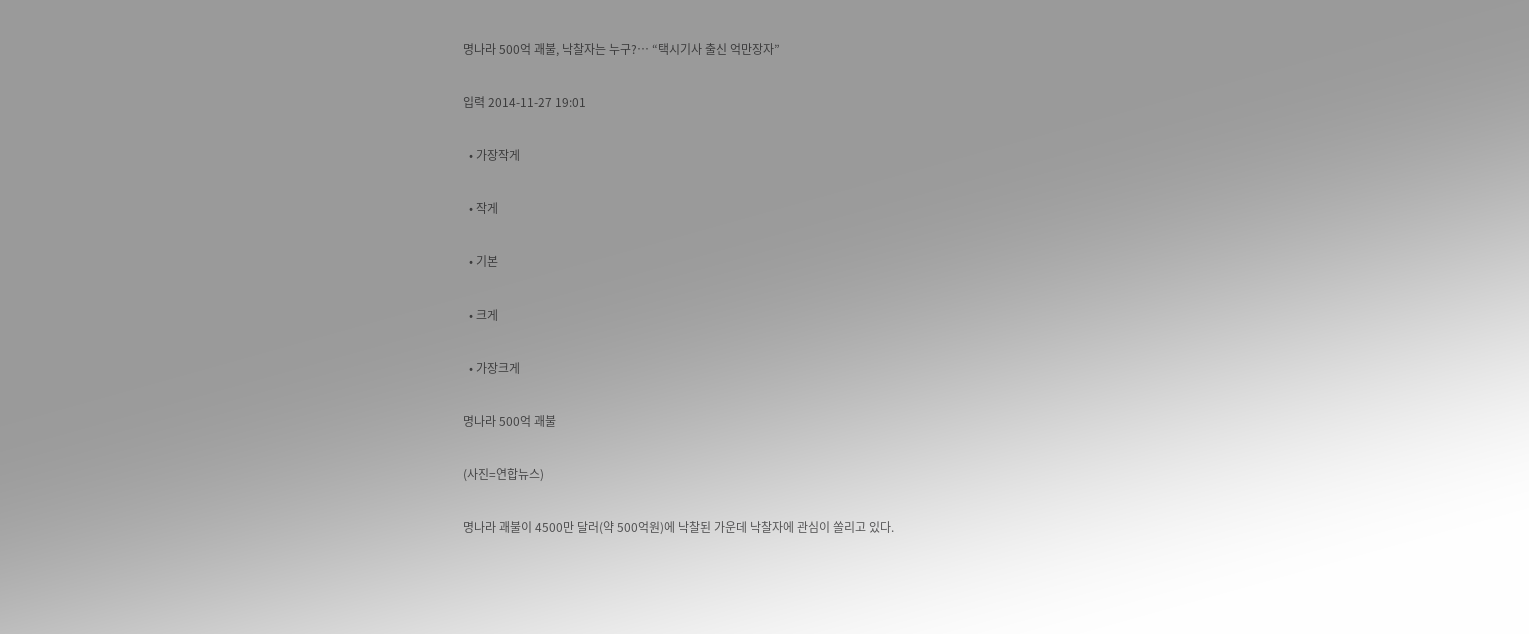명나라 500억 괘불, 낙찰자는 누구?… “택시기사 출신 억만장자”

입력 2014-11-27 19:01

  • 가장작게

  • 작게

  • 기본

  • 크게

  • 가장크게

명나라 500억 괘불

(사진=연합뉴스)

명나라 괘불이 4500만 달러(약 500억원)에 낙찰된 가운데 낙찰자에 관심이 쏠리고 있다.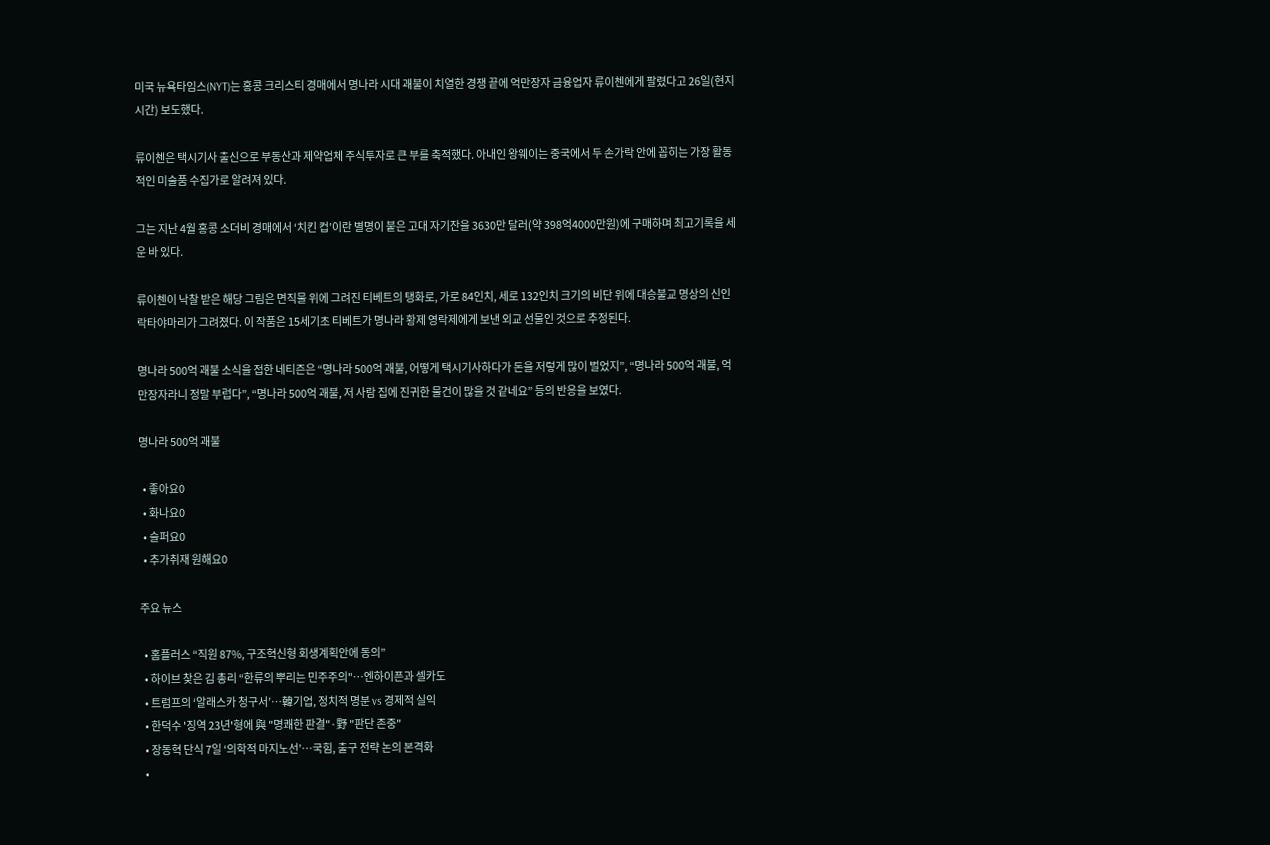미국 뉴욕타임스(NYT)는 홍콩 크리스티 경매에서 명나라 시대 괘불이 치열한 경쟁 끝에 억만장자 금융업자 류이첸에게 팔렸다고 26일(현지시간) 보도했다.

류이첸은 택시기사 출신으로 부동산과 제약업체 주식투자로 큰 부를 축적했다. 아내인 왕웨이는 중국에서 두 손가락 안에 꼽히는 가장 활동적인 미술품 수집가로 알려져 있다.

그는 지난 4월 홍콩 소더비 경매에서 ‘치킨 컵’이란 별명이 붙은 고대 자기잔을 3630만 달러(약 398억4000만원)에 구매하며 최고기록을 세운 바 있다.

류이첸이 낙찰 받은 해당 그림은 면직물 위에 그려진 티베트의 탱화로, 가로 84인치, 세로 132인치 크기의 비단 위에 대승불교 명상의 신인 락타야마리가 그려졌다. 이 작품은 15세기초 티베트가 명나라 황제 영락제에게 보낸 외교 선물인 것으로 추정된다.

명나라 500억 괘불 소식을 접한 네티즌은 “명나라 500억 괘불, 어떻게 택시기사하다가 돈을 저렇게 많이 벌었지”, “명나라 500억 괘불, 억만장자라니 정말 부럽다”, “명나라 500억 괘불, 저 사람 집에 진귀한 물건이 많을 것 같네요” 등의 반응을 보였다.

명나라 500억 괘불

  • 좋아요0
  • 화나요0
  • 슬퍼요0
  • 추가취재 원해요0

주요 뉴스

  • 홈플러스 “직원 87%, 구조혁신형 회생계획안에 동의”
  • 하이브 찾은 김 총리 “한류의 뿌리는 민주주의"⋯엔하이픈과 셀카도
  • 트럼프의 ‘알래스카 청구서’…韓기업, 정치적 명분 vs 경제적 실익
  • 한덕수 '징역 23년'형에 與 "명쾌한 판결"·野 "판단 존중"
  • 장동혁 단식 7일 ‘의학적 마지노선’…국힘, 출구 전략 논의 본격화
  •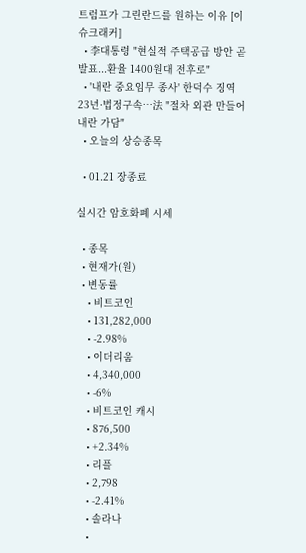트럼프가 그린란드를 원하는 이유 [이슈크래커]
  • 李대통령 "현실적 주택공급 방안 곧 발표...환율 1400원대 전후로"
  • '내란 중요임무 종사' 한덕수 징역 23년·법정구속…法 "절차 외관 만들어 내란 가담"
  • 오늘의 상승종목

  • 01.21 장종료

실시간 암호화폐 시세

  • 종목
  • 현재가(원)
  • 변동률
    • 비트코인
    • 131,282,000
    • -2.98%
    • 이더리움
    • 4,340,000
    • -6%
    • 비트코인 캐시
    • 876,500
    • +2.34%
    • 리플
    • 2,798
    • -2.41%
    • 솔라나
    •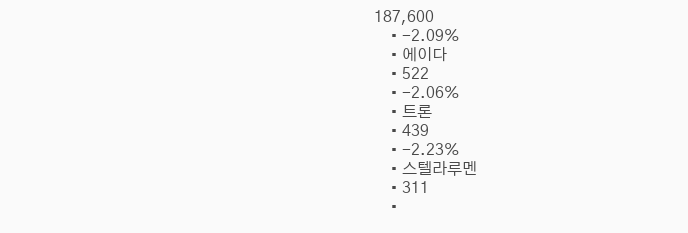187,600
    • -2.09%
    • 에이다
    • 522
    • -2.06%
    • 트론
    • 439
    • -2.23%
    • 스텔라루멘
    • 311
    •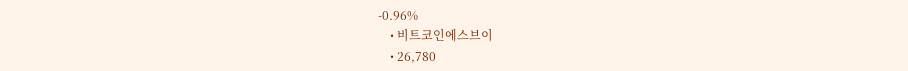-0.96%
    • 비트코인에스브이
    • 26,780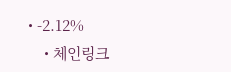• -2.12%
    • 체인링크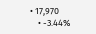• 17,970
    • -3.44%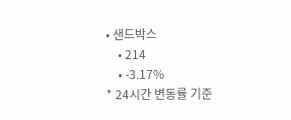• 샌드박스
    • 214
    • -3.17%
* 24시간 변동률 기준